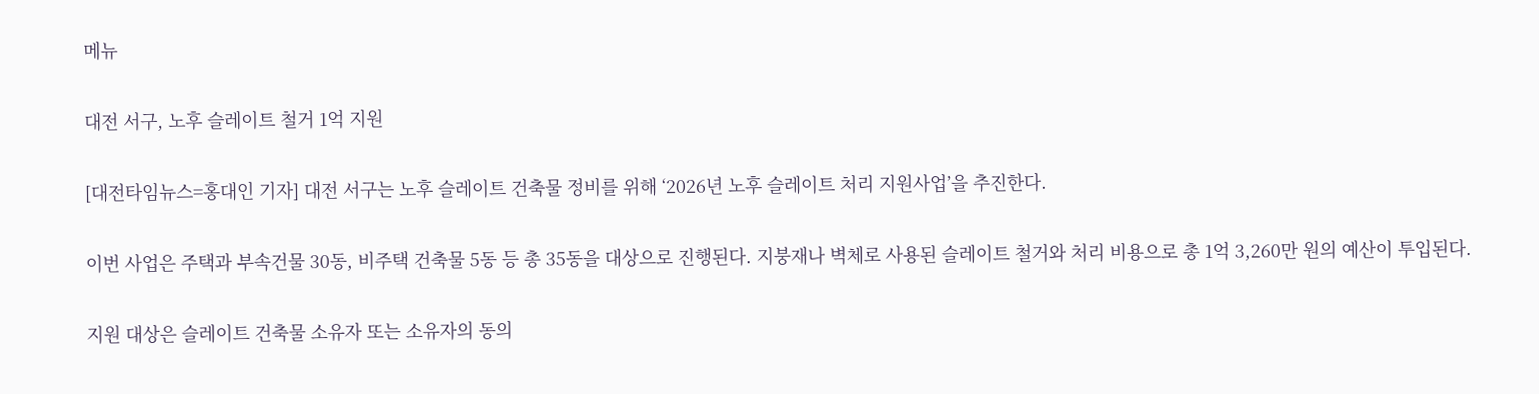메뉴

대전 서구, 노후 슬레이트 철거 1억 지원

[대전타임뉴스=홍대인 기자] 대전 서구는 노후 슬레이트 건축물 정비를 위해 ‘2026년 노후 슬레이트 처리 지원사업’을 추진한다.

이번 사업은 주택과 부속건물 30동, 비주택 건축물 5동 등 총 35동을 대상으로 진행된다. 지붕재나 벽체로 사용된 슬레이트 철거와 처리 비용으로 총 1억 3,260만 원의 예산이 투입된다.

지원 대상은 슬레이트 건축물 소유자 또는 소유자의 동의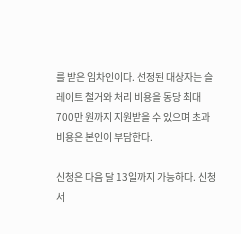를 받은 임차인이다. 선정된 대상자는 슬레이트 철거와 처리 비용을 동당 최대 700만 원까지 지원받을 수 있으며 초과 비용은 본인이 부담한다.

신청은 다음 달 13일까지 가능하다. 신청서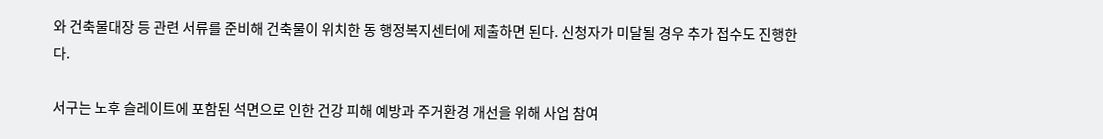와 건축물대장 등 관련 서류를 준비해 건축물이 위치한 동 행정복지센터에 제출하면 된다. 신청자가 미달될 경우 추가 접수도 진행한다.

서구는 노후 슬레이트에 포함된 석면으로 인한 건강 피해 예방과 주거환경 개선을 위해 사업 참여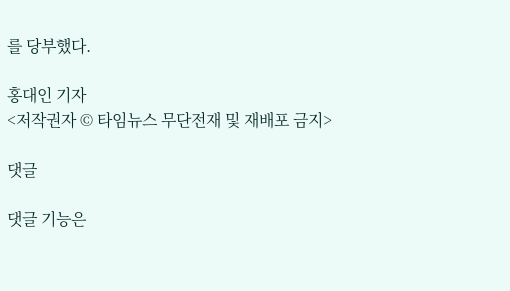를 당부했다.

홍대인 기자
<저작권자 © 타임뉴스 무단전재 및 재배포 금지>

댓글

댓글 기능은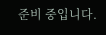준비 중입니다.